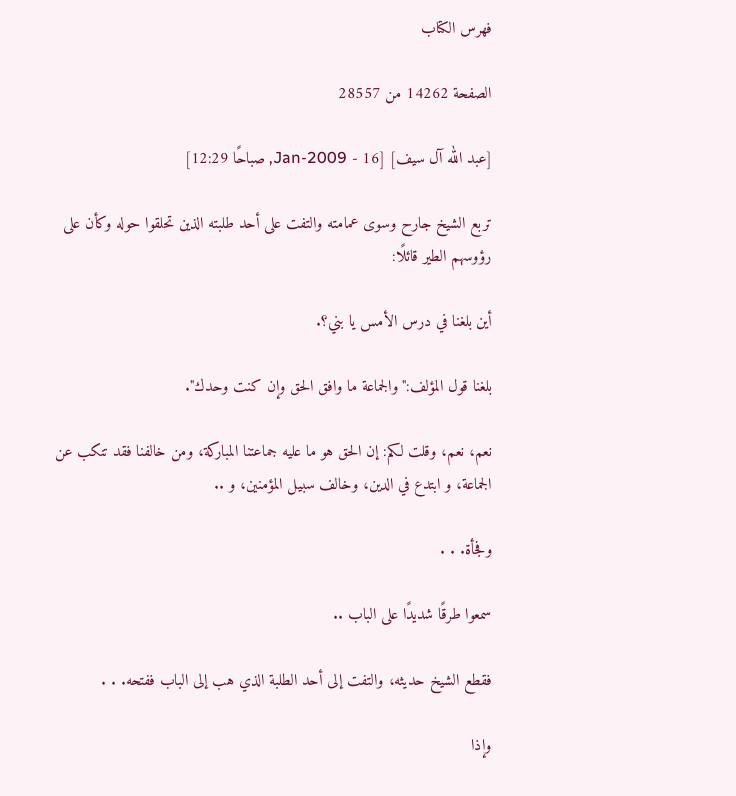فهرس الكتاب

الصفحة 14262 من 28557

[عبد الله آل سيف] [16 - Jan-2009, صباحًا 12:29]

تربع الشيخ جارح وسوى عمامته والتفت على أحد طلبته الذين تحلقوا حوله وكأن على رؤوسهم الطير قائلًا:

أين بلغنا في درس الأمس يا بني؟.

بلغنا قول المؤلف:"والجماعة ما وافق الحق وإن كنت وحدك".

نعم، نعم، وقلت لكم: إن الحق هو ما عليه جماعتنا المباركة، ومن خالفنا فقد تنكب عن الجماعة، و ابتدع في الدين، وخالف سبيل المؤمنين، و ..

وفجأة. . .

سمعوا طرقًا شديدًا على الباب ..

فقطع الشيخ حديثه، والتفت إلى أحد الطلبة الذي هب إلى الباب ففتحه. . .

وإذا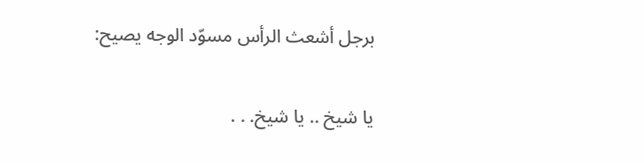برجل أشعث الرأس مسوّد الوجه يصيح:

يا شيخ .. يا شيخ. . .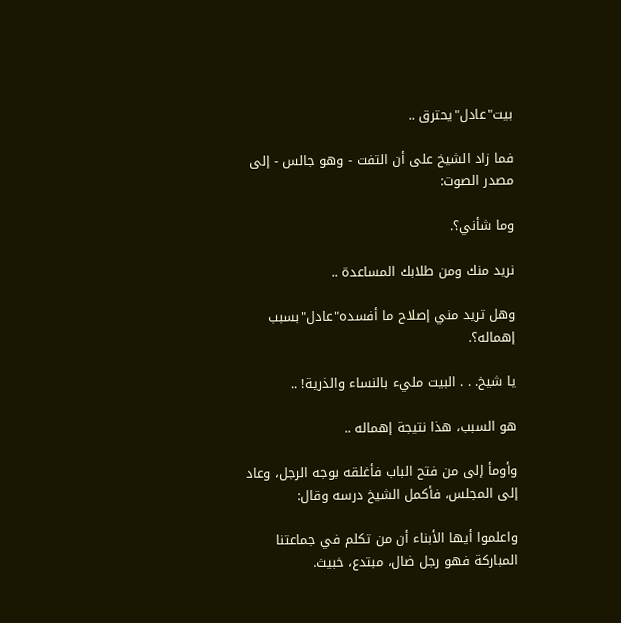بيت"عادل"يحترق ..

فما زاد الشيخ على أن التفت - وهو جالس - إلى مصدر الصوت:

وما شأني؟.

نريد منك ومن طلابك المساعدة ..

وهل تريد مني إصلاح ما أفسده"عادل"بسبب إهماله؟.

يا شيخ. . . البيت مليء بالنساء والذرية! ..

هو السبب، هذا نتيجة إهماله ..

وأومأ إلى من فتح الباب فأغلقه بوجه الرجل، وعاد إلى المجلس، فأكمل الشيخ درسه وقال:

واعلموا أيها الأبناء أن من تكلم في جماعتنا المباركة فهو رجل ضال، مبتدع، خبيث.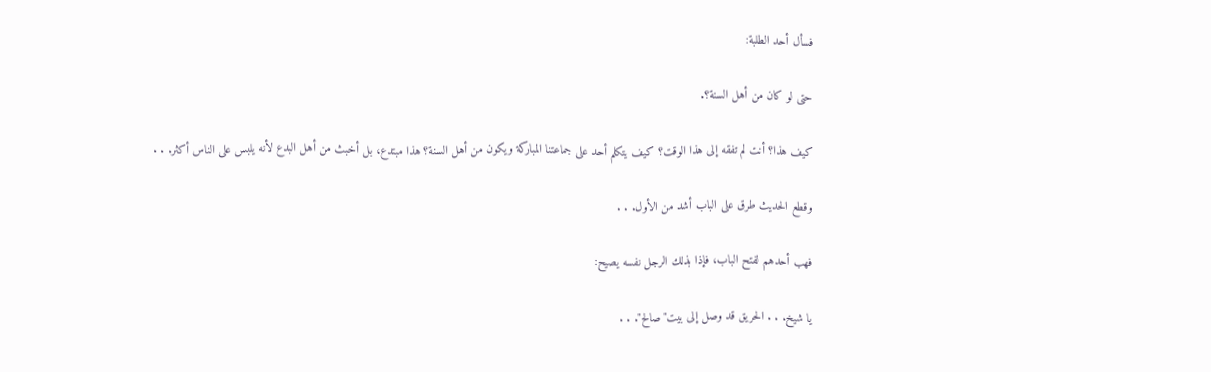فسأل أحد الطلبة:

حتى لو كان من أهل السنة؟.

كيف هذا؟ أنت لم تفقه إلى هذا الوقت؟ كيف يتكلم أحد على جماعتنا المباركة ويكون من أهل السنة؟ هذا مبتدع، بل أخبث من أهل البدع لأنه يلبس على الناس أكثر. . .

وقطع الحديث طرق على الباب أشد من الأول. . .

فهب أحدهم لفتح الباب، فإذا بذلك الرجل نفسه يصيح:

يا شيخ. . . الحريق قد وصل إلى بيت"صالح". . .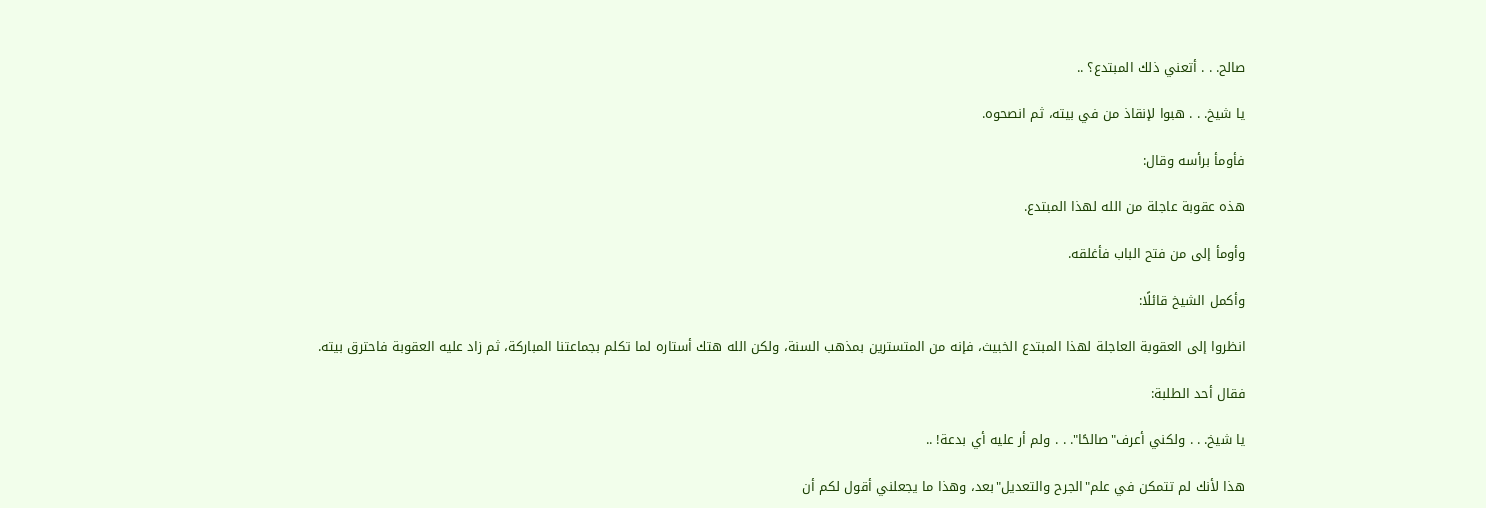صالح. . . أتعني ذلك المبتدع؟ ..

يا شيخ. . . هبوا لإنقاذ من في بيته، ثم انصحوه.

فأومأ برأسه وقال:

هذه عقوبة عاجلة من الله لهذا المبتدع.

وأومأ إلى من فتح الباب فأغلقه.

وأكمل الشيخ قائلًا:

انظروا إلى العقوبة العاجلة لهذا المبتدع الخبيث، فإنه من المتسترين بمذهب السنة، ولكن الله هتك أستاره لما تكلم بجماعتنا المباركة، ثم زاد عليه العقوبة فاحترق بيته.

فقال أحد الطلبة:

يا شيخ. . . ولكني أعرف"صالحًا". . . ولم أر عليه أي بدعة! ..

هذا لأنك لم تتمكن في علم"الجرح والتعديل"بعد، وهذا ما يجعلني أقول لكم أن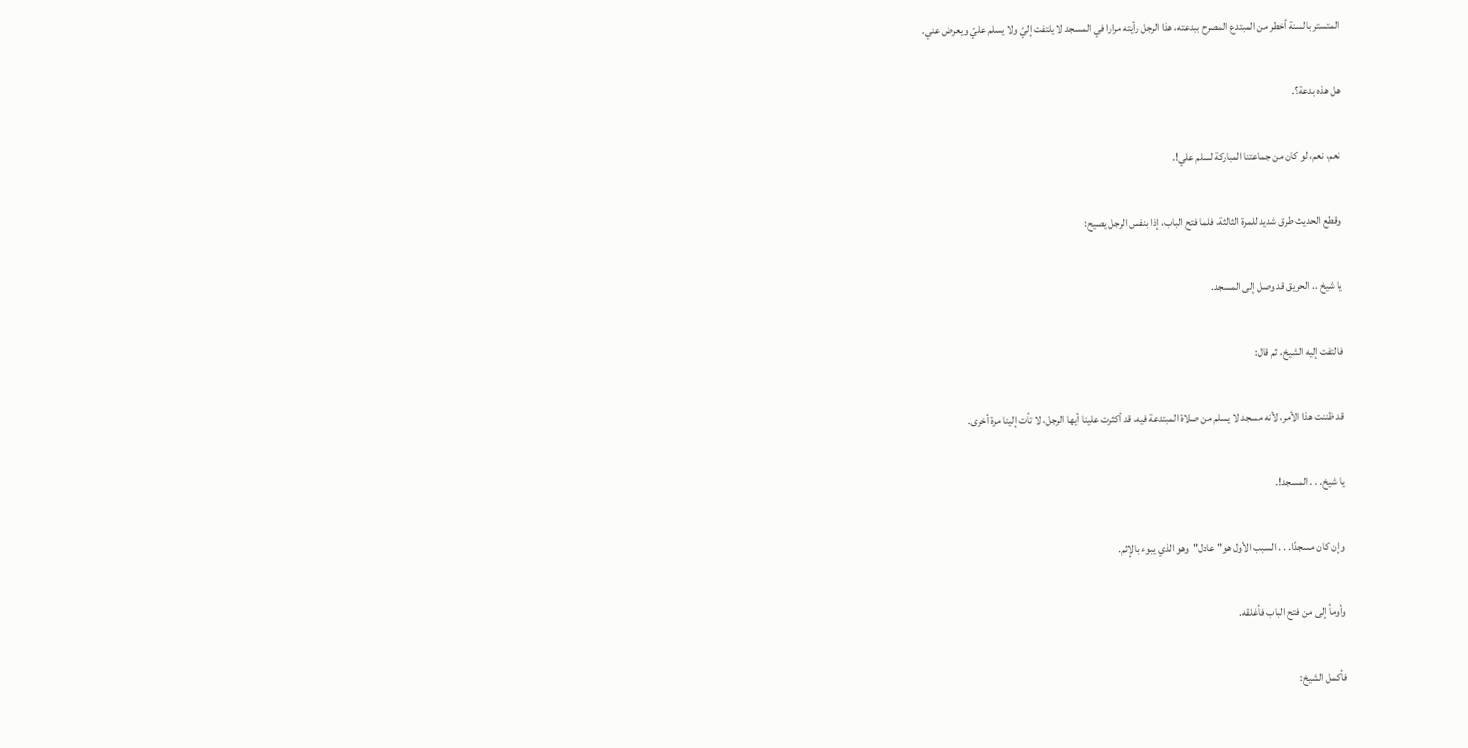المتستر بالسنة أخطر من المبتدع المصرح ببدعته، هذا الرجل رأيته مرارا في المسجد لا يلتفت إليّ ولا يسلم عليّ ويعرض عني.

هل هذه بدعة؟.

نعم، نعم، لو كان من جماعتنا المباركة لسلم علي!.

وقطع الحديث طرق شديد للمرة الثالثة، فلما فتح الباب، إذا بنفس الرجل يصيح:

يا شيخ .. الحريق قد وصل إلى المسجد.

فالتفت إليه الشيخ، ثم قال:

قد ظننت هذا الأمر، لأنه مسجد لا يسلم من صلاة المبتدعة فيه، قد أكثرت علينا أيها الرجل، لا تأت إلينا مرة أخرى.

يا شيخ. . . المسجد!.

وإن كان مسجدًا. . . السبب الأول هو"عادل"وهو الذي يبوء بالإثم.

وأومأ إلى من فتح الباب فأغلقه.

فأكمل الشيخ: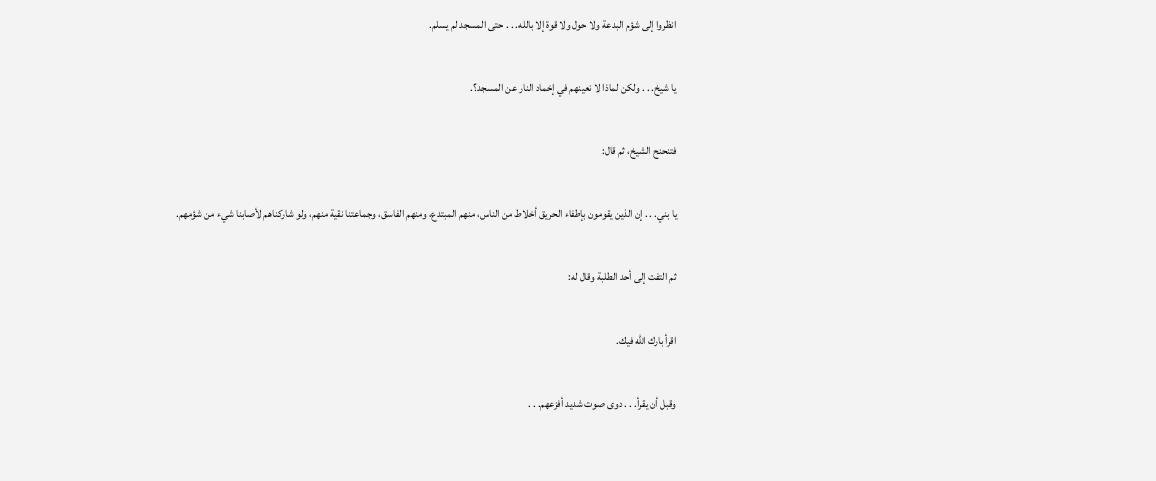انظروا إلى شؤم البدعة ولا حول ولا قوة إلا بالله. . . حتى المسجد لم يسلم.

يا شيخ. . . ولكن لماذا لا نعينهم في إخماد النار عن المسجد؟.

فتنحنح الشيخ، ثم قال:

يا بني. . . إن الذين يقومون بإطفاء الحريق أخلاط من الناس، منهم المبتدع، ومنهم الفاسق، وجماعتنا نقية منهم، ولو شاركناهم لأصابنا شيء من شؤمهم.

ثم التفت إلى أحد الطلبة وقال له:

اقرأ بارك الله فيك.

وقبل أن يقرأ. . . دوى صوت شديد أفزعهم. . .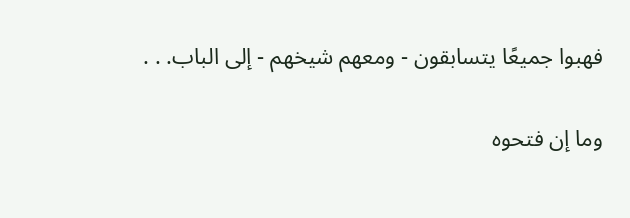فهبوا جميعًا يتسابقون - ومعهم شيخهم - إلى الباب. . .

وما إن فتحوه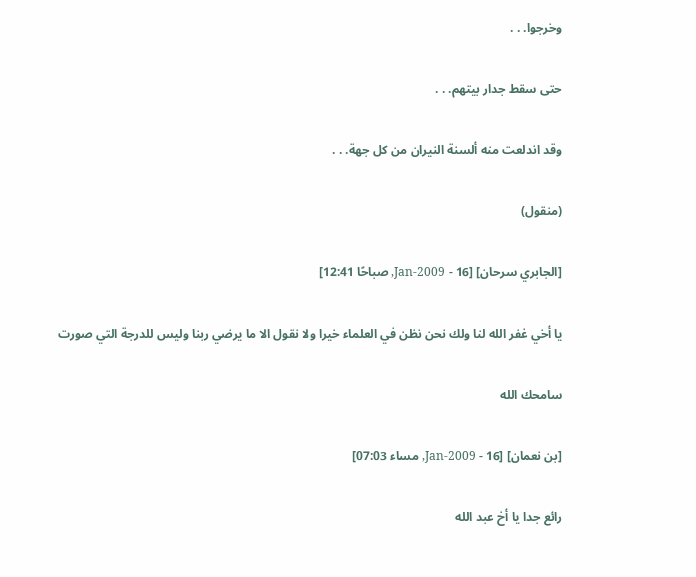وخرجوا. . .

حتى سقط جدار بيتهم. . .

وقد اندلعت منه ألسنة النيران من كل جهة. . .

(منقول)

[الجابري سرحان] [16 - Jan-2009, صباحًا 12:41]

يا أخي غفر الله لنا ولك نحن نظن في العلماء خيرا ولا نقول الا ما يرضي ربنا وليس للدرجة التي صورت

سامحك الله

[بن نعمان] [16 - Jan-2009, مساء 07:03]

رائع جدا يا أخ عبد الله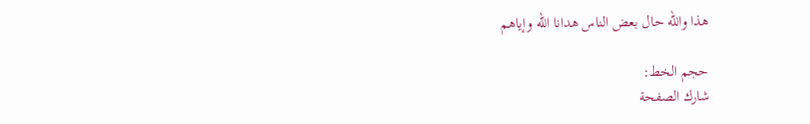هذا والله حال بعض الناس هدانا الله وإياهم

حجم الخط:
شارك الصفحة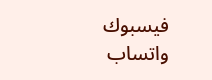فيسبوك واتساب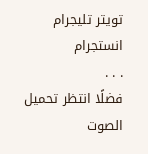تويتر تليجرام انستجرام
. . .
فضلًا انتظر تحميل الصوت